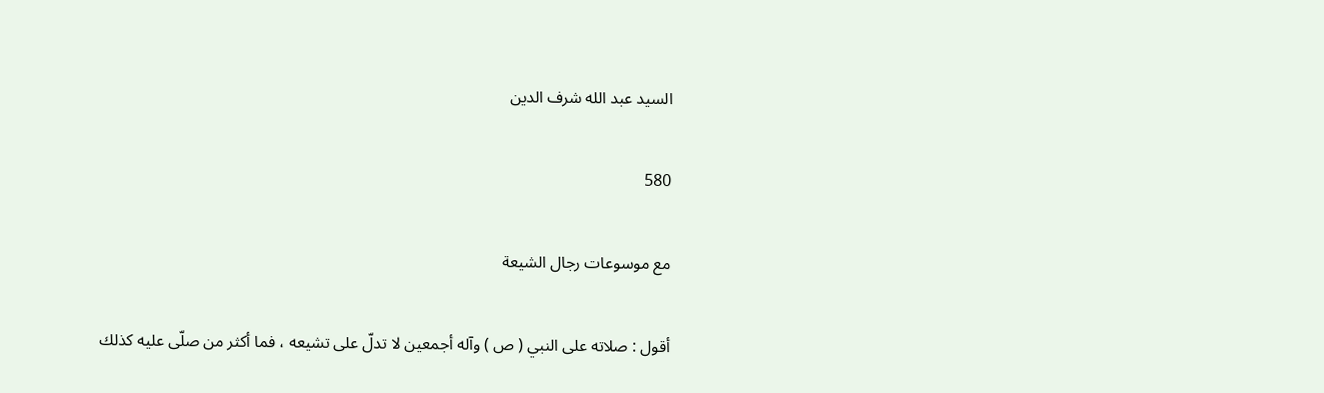السيد عبد الله شرف الدين

580

مع موسوعات رجال الشيعة

أقول : صلاته على النبي ( ص ) وآله أجمعين لا تدلّ على تشيعه ، فما أكثر من صلّى عليه كذلك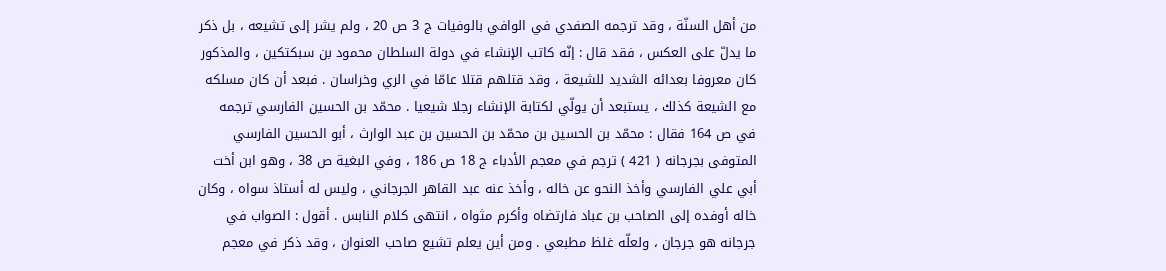من أهل السنّة ، وقد ترجمه الصفدي في الوافي بالوفيات ج 3 ص 20 ، ولم يشر إلى تشيعه ، بل ذكر ما يدلّ على العكس ، فقد قال : إنّه كاتب الإنشاء في دولة السلطان محمود بن سبكتكين ، والمذكور كان معروفا بعدائه الشديد للشيعة ، وقد قتلهم قتلا عامّا في الري وخراسان . فبعد أن كان مسلكه مع الشيعة كذلك ، يستبعد أن يولّي لكتابة الإنشاء رجلا شيعيا . محمّد بن الحسين الفارسي ترجمه في ص 164 فقال : محمّد بن الحسين بن محمّد بن الحسين بن عبد الوارث ، أبو الحسين الفارسي المتوفى بجرجانه ( 421 ) ترجم في معجم الأدباء ج 18 ص 186 ، وفي البغية ص 38 ، وهو ابن أخت أبي علي الفارسي وأخذ النحو عن خاله ، وأخذ عنه عبد القاهر الجرجاني ، وليس له أستاذ سواه ، وكان خاله أوفده إلى الصاحب بن عباد فارتضاه وأكرم مثواه ، انتهى كلام النابس . أقول : الصواب في جرجانه هو جرجان ، ولعلّه غلظ مطبعي . ومن أين يعلم تشيع صاحب العنوان ، وقد ذكر في معجم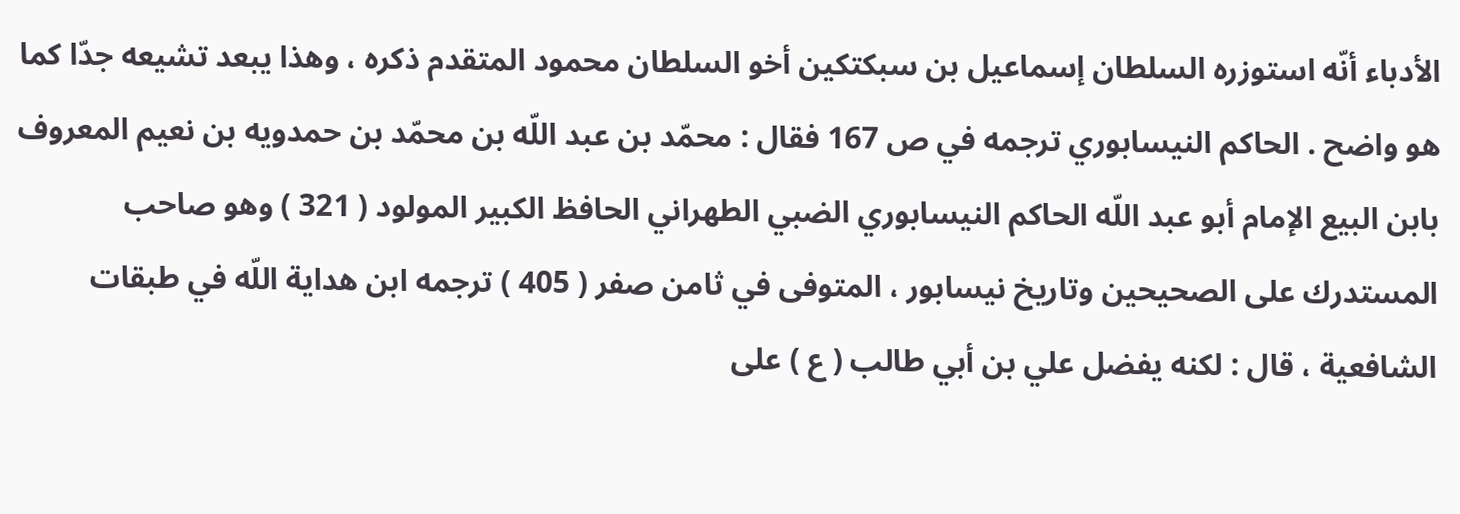الأدباء أنّه استوزره السلطان إسماعيل بن سبكتكين أخو السلطان محمود المتقدم ذكره ، وهذا يبعد تشيعه جدّا كما هو واضح . الحاكم النيسابوري ترجمه في ص 167 فقال : محمّد بن عبد اللّه بن محمّد بن حمدويه بن نعيم المعروف بابن البيع الإمام أبو عبد اللّه الحاكم النيسابوري الضبي الطهراني الحافظ الكبير المولود ( 321 ) وهو صاحب المستدرك على الصحيحين وتاريخ نيسابور ، المتوفى في ثامن صفر ( 405 ) ترجمه ابن هداية اللّه في طبقات الشافعية ، قال : لكنه يفضل علي بن أبي طالب ( ع ) على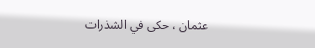عثمان ، حكى في الشذرات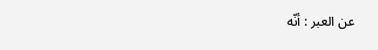عن العبر : أنّه